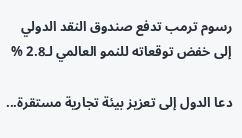رسوم ترمب تدفع صندوق النقد الدولي إلى خفض توقعاته للنمو العالمي لـ2.8 %

دعا الدول إلى تعزيز بيئة تجارية مستقرة...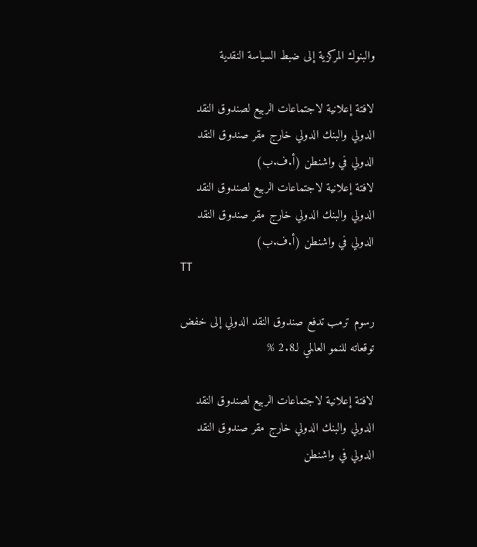والبنوك المركزية إلى ضبط السياسة النقدية

لافتة إعلانية لاجتماعات الربيع لصندوق النقد الدولي والبنك الدولي خارج مقر صندوق النقد الدولي في واشنطن (أ.ف.ب)
لافتة إعلانية لاجتماعات الربيع لصندوق النقد الدولي والبنك الدولي خارج مقر صندوق النقد الدولي في واشنطن (أ.ف.ب)
TT

رسوم ترمب تدفع صندوق النقد الدولي إلى خفض توقعاته للنمو العالمي لـ2.8 %

لافتة إعلانية لاجتماعات الربيع لصندوق النقد الدولي والبنك الدولي خارج مقر صندوق النقد الدولي في واشنطن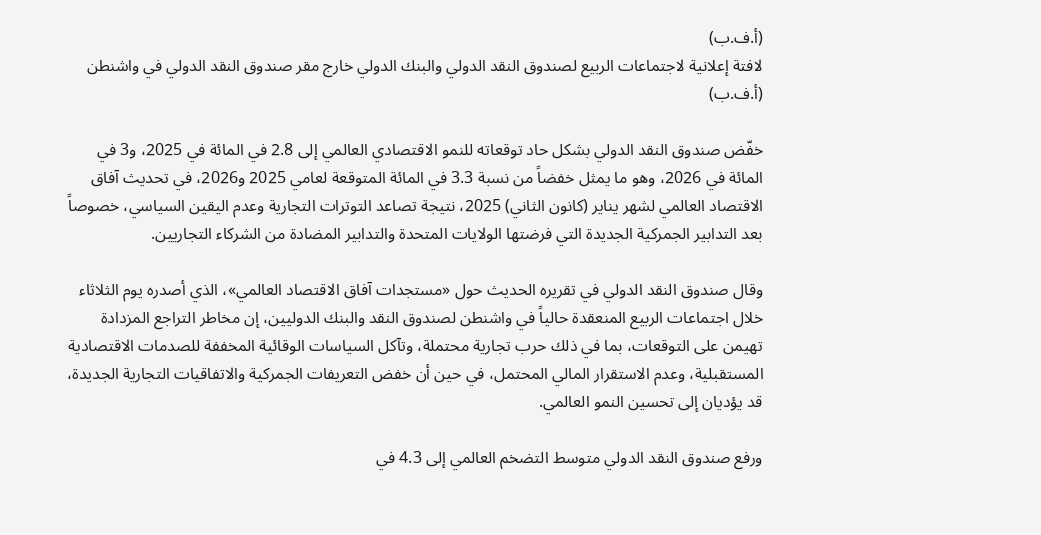(أ.ف.ب)
لافتة إعلانية لاجتماعات الربيع لصندوق النقد الدولي والبنك الدولي خارج مقر صندوق النقد الدولي في واشنطن (أ.ف.ب)

خفّض صندوق النقد الدولي بشكل حاد توقعاته للنمو الاقتصادي العالمي إلى 2.8 في المائة في 2025، و3 في المائة في 2026، وهو ما يمثل خفضاً من نسبة 3.3 في المائة المتوقعة لعامي 2025 و2026، في تحديث آفاق الاقتصاد العالمي لشهر يناير (كانون الثاني) 2025، نتيجة تصاعد التوترات التجارية وعدم اليقين السياسي، خصوصاً بعد التدابير الجمركية الجديدة التي فرضتها الولايات المتحدة والتدابير المضادة من الشركاء التجاريين.

وقال صندوق النقد الدولي في تقريره الحديث حول «مستجدات آفاق الاقتصاد العالمي»، الذي أصدره يوم الثلاثاء خلال اجتماعات الربيع المنعقدة حالياً في واشنطن لصندوق النقد والبنك الدوليين، إن مخاطر التراجع المزدادة تهيمن على التوقعات، بما في ذلك حرب تجارية محتملة، وتآكل السياسات الوقائية المخففة للصدمات الاقتصادية المستقبلية، وعدم الاستقرار المالي المحتمل، في حين أن خفض التعريفات الجمركية والاتفاقيات التجارية الجديدة، قد يؤديان إلى تحسين النمو العالمي.

ورفع صندوق النقد الدولي متوسط التضخم العالمي إلى 4.3 في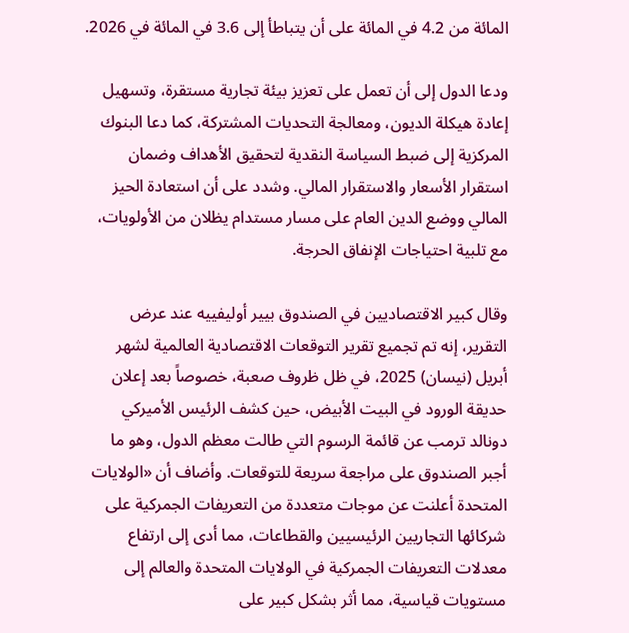المائة من 4.2 في المائة على أن يتباطأ إلى 3.6 في المائة في 2026.

ودعا الدول إلى أن تعمل على تعزيز بيئة تجارية مستقرة، وتسهيل إعادة هيكلة الديون، ومعالجة التحديات المشتركة، كما دعا البنوك المركزية إلى ضبط السياسة النقدية لتحقيق الأهداف وضمان استقرار الأسعار والاستقرار المالي. وشدد على أن استعادة الحيز المالي ووضع الدين العام على مسار مستدام يظلان من الأولويات، مع تلبية احتياجات الإنفاق الحرجة.

وقال كبير الاقتصاديين في الصندوق بيير أوليفييه عند عرض التقرير، إنه تم تجميع تقرير التوقعات الاقتصادية العالمية لشهر أبريل (نيسان) 2025، في ظل ظروف صعبة، خصوصاً بعد إعلان حديقة الورود في البيت الأبيض، حين كشف الرئيس الأميركي دونالد ترمب عن قائمة الرسوم التي طالت معظم الدول، وهو ما أجبر الصندوق على مراجعة سريعة للتوقعات. وأضاف أن «الولايات المتحدة أعلنت عن موجات متعددة من التعريفات الجمركية على شركائها التجاريين الرئيسيين والقطاعات، مما أدى إلى ارتفاع معدلات التعريفات الجمركية في الولايات المتحدة والعالم إلى مستويات قياسية، مما أثر بشكل كبير على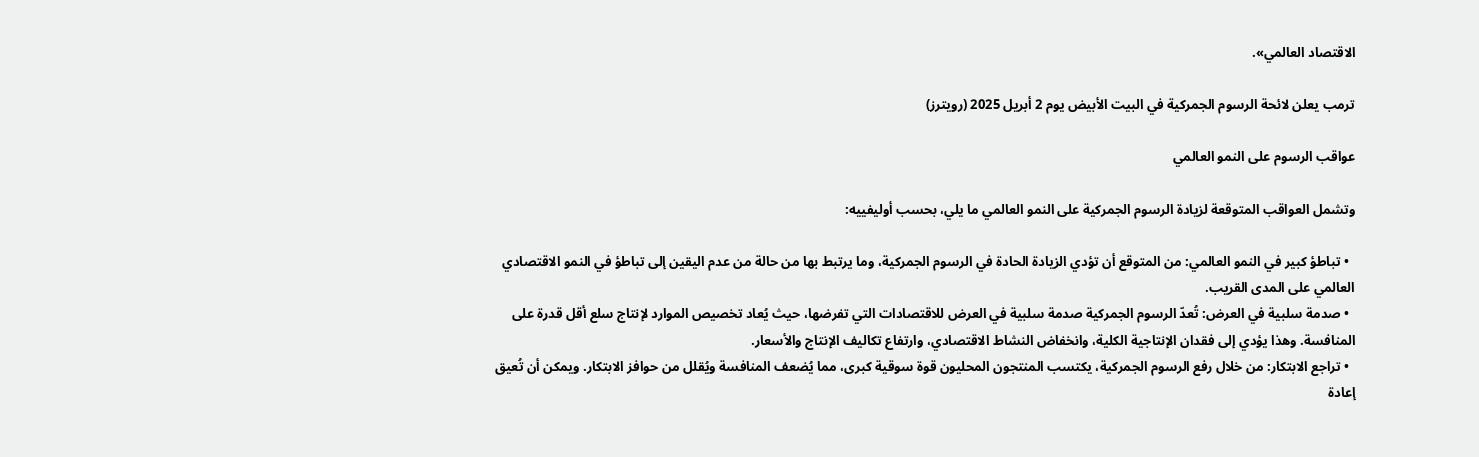الاقتصاد العالمي».

ترمب يعلن لائحة الرسوم الجمركية في البيت الأبيض يوم 2 أبريل 2025 (رويترز)

عواقب الرسوم على النمو العالمي

وتشمل العواقب المتوقعة لزيادة الرسوم الجمركية على النمو العالمي ما يلي، بحسب أوليفييه:

  • تباطؤ كبير في النمو العالمي: من المتوقع أن تؤدي الزيادة الحادة في الرسوم الجمركية، وما يرتبط بها من حالة من عدم اليقين إلى تباطؤ في النمو الاقتصادي العالمي على المدى القريب.
  • صدمة سلبية في العرض: تُعدّ الرسوم الجمركية صدمة سلبية في العرض للاقتصادات التي تفرضها، حيث يُعاد تخصيص الموارد لإنتاج سلع أقل قدرة على المنافسة. وهذا يؤدي إلى فقدان الإنتاجية الكلية، وانخفاض النشاط الاقتصادي، وارتفاع تكاليف الإنتاج والأسعار.
  • تراجع الابتكار: من خلال رفع الرسوم الجمركية، يكتسب المنتجون المحليون قوة سوقية كبرى، مما يُضعف المنافسة ويُقلل من حوافز الابتكار. ويمكن أن تُعيق إعادة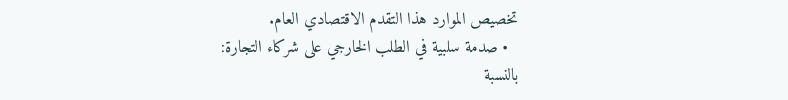تخصيص الموارد هذا التقدم الاقتصادي العام.
  • صدمة سلبية في الطلب الخارجي على شركاء التجارة: بالنسبة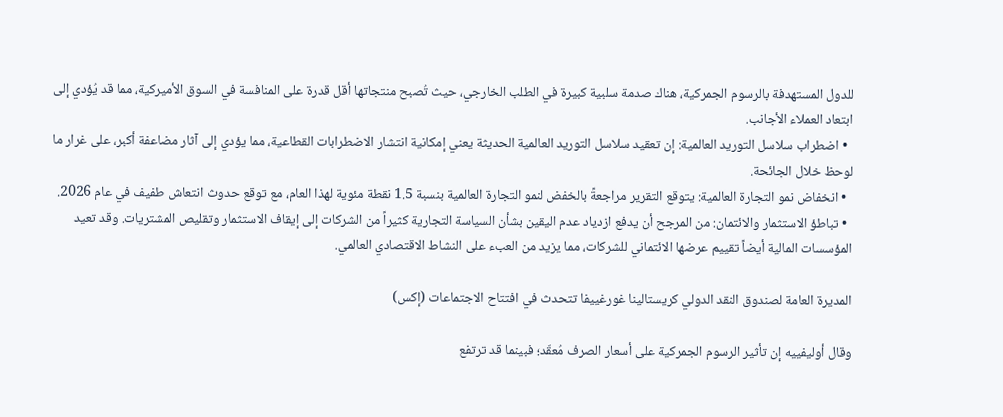للدول المستهدفة بالرسوم الجمركية، هناك صدمة سلبية كبيرة في الطلب الخارجي، حيث تُصبح منتجاتها أقل قدرة على المنافسة في السوق الأميركية، مما قد يُؤدي إلى ابتعاد العملاء الأجانب.
  • اضطراب سلاسل التوريد العالمية: إن تعقيد سلاسل التوريد العالمية الحديثة يعني إمكانية انتشار الاضطرابات القطاعية، مما يؤدي إلى آثار مضاعفة أكبر، على غرار ما لوحظ خلال الجائحة.
  • انخفاض نمو التجارة العالمية: يتوقع التقرير مراجعةً بالخفض لنمو التجارة العالمية بنسبة 1.5 نقطة مئوية لهذا العام، مع توقع حدوث انتعاش طفيف في عام 2026.
  • تباطؤ الاستثمار والائتمان: من المرجح أن يدفع ازدياد عدم اليقين بشأن السياسة التجارية كثيراً من الشركات إلى إيقاف الاستثمار وتقليص المشتريات. وقد تعيد المؤسسات المالية أيضاً تقييم عرضها الائتماني للشركات، مما يزيد من العبء على النشاط الاقتصادي العالمي.

المديرة العامة لصندوق النقد الدولي كريستالينا غورغييفا تتحدث في افتتاح الاجتماعات (إكس)

وقال أوليفييه إن تأثير الرسوم الجمركية على أسعار الصرف مُعقّد؛ فبينما قد ترتفع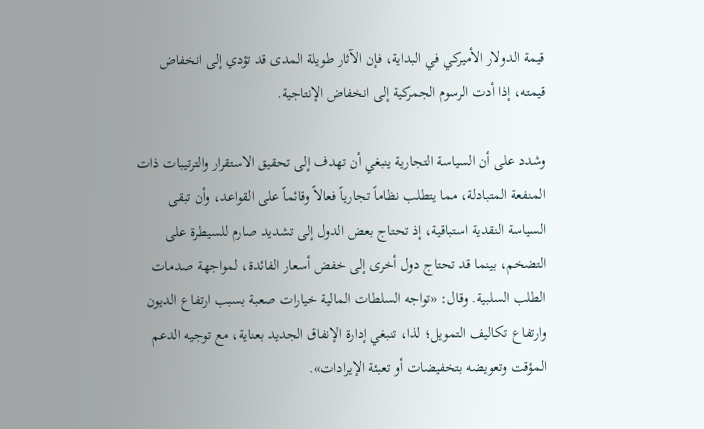قيمة الدولار الأميركي في البداية، فإن الآثار طويلة المدى قد تؤدي إلى انخفاض قيمته، إذا أدت الرسوم الجمركية إلى انخفاض الإنتاجية.

وشدد على أن السياسة التجارية ينبغي أن تهدف إلى تحقيق الاستقرار والترتيبات ذات المنفعة المتبادلة، مما يتطلب نظاماً تجارياً فعالاً وقائماً على القواعد، وأن تبقى السياسة النقدية استباقية، إذ تحتاج بعض الدول إلى تشديد صارم للسيطرة على التضخم، بينما قد تحتاج دول أخرى إلى خفض أسعار الفائدة، لمواجهة صدمات الطلب السلبية. وقال: «تواجه السلطات المالية خيارات صعبة بسبب ارتفاع الديون وارتفاع تكاليف التمويل؛ لذا، تنبغي إدارة الإنفاق الجديد بعناية، مع توجيه الدعم المؤقت وتعويضه بتخفيضات أو تعبئة الإيرادات».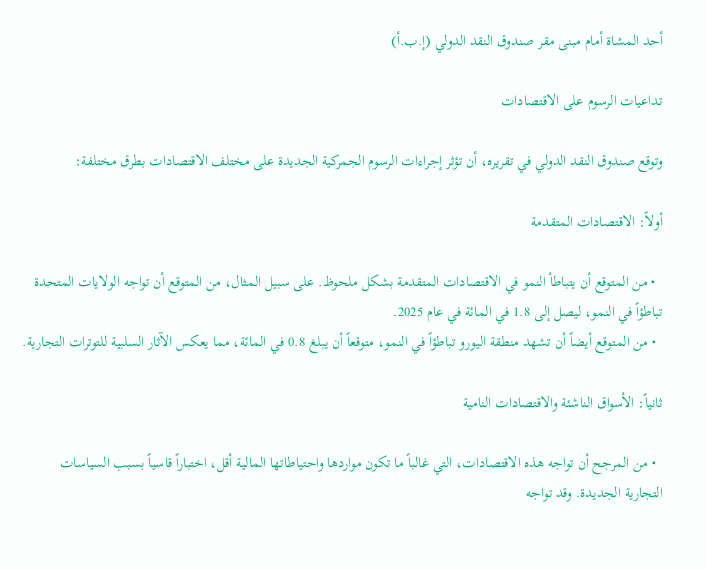أحد المشاة أمام مبنى مقر صندوق النقد الدولي (إ.ب.أ)

تداعيات الرسوم على الاقتصادات

وتوقع صندوق النقد الدولي في تقريره، أن تؤثر إجراءات الرسوم الجمركية الجديدة على مختلف الاقتصادات بطرق مختلفة:

أولاً: الاقتصادات المتقدمة

  • من المتوقع أن يتباطأ النمو في الاقتصادات المتقدمة بشكل ملحوظ. على سبيل المثال، من المتوقع أن تواجه الولايات المتحدة تباطؤاً في النمو، ليصل إلى 1.8 في المائة في عام 2025.
  • من المتوقع أيضاً أن تشهد منطقة اليورو تباطؤاً في النمو، متوقعاً أن يبلغ 0.8 في المائة، مما يعكس الآثار السلبية للتوترات التجارية.

ثانياً: الأسواق الناشئة والاقتصادات النامية

  • من المرجح أن تواجه هذه الاقتصادات، التي غالباً ما تكون مواردها واحتياطاتها المالية أقل، اختباراً قاسياً بسبب السياسات التجارية الجديدة. وقد تواجه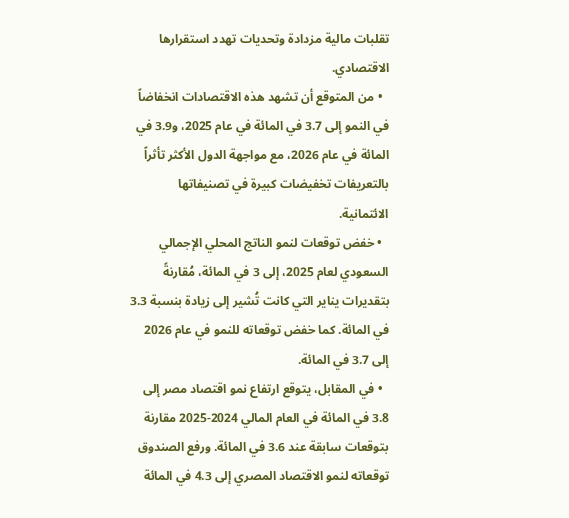تقلبات مالية مزدادة وتحديات تهدد استقرارها الاقتصادي.
  • من المتوقع أن تشهد هذه الاقتصادات انخفاضاً في النمو إلى 3.7 في المائة في عام 2025، و3.9 في المائة في عام 2026، مع مواجهة الدول الأكثر تأثراً بالتعريفات تخفيضات كبيرة في تصنيفاتها الائتمانية.
  • خفض توقعات لنمو الناتج المحلي الإجمالي السعودي لعام 2025، إلى 3 في المائة، مُقارنةً بتقديرات يناير التي كانت تُشير إلى زيادة بنسبة 3.3 في المائة. كما خفض توقعاته للنمو في عام 2026 إلى 3.7 في المائة.
  • في المقابل، يتوقع ارتفاع نمو اقتصاد مصر إلى 3.8 في المائة في العام المالي 2024-2025 مقارنة بتوقعات سابقة عند 3.6 في المائة. ورفع الصندوق توقعاته لنمو الاقتصاد المصري إلى 4.3 في المائة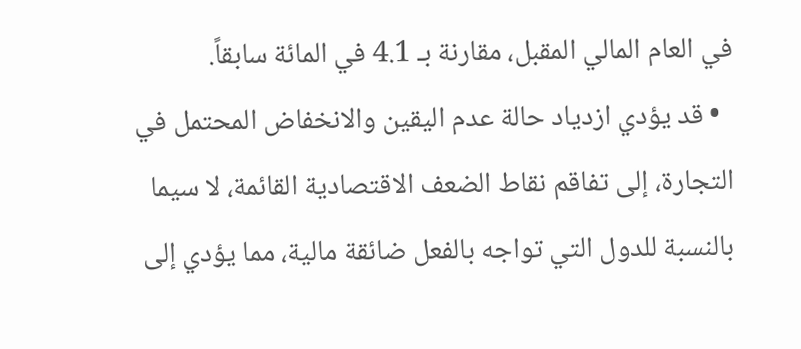في العام المالي المقبل، مقارنة بـ 4.1 في المائة سابقاً.
  • قد يؤدي ازدياد حالة عدم اليقين والانخفاض المحتمل في التجارة، إلى تفاقم نقاط الضعف الاقتصادية القائمة، لا سيما بالنسبة للدول التي تواجه بالفعل ضائقة مالية، مما يؤدي إلى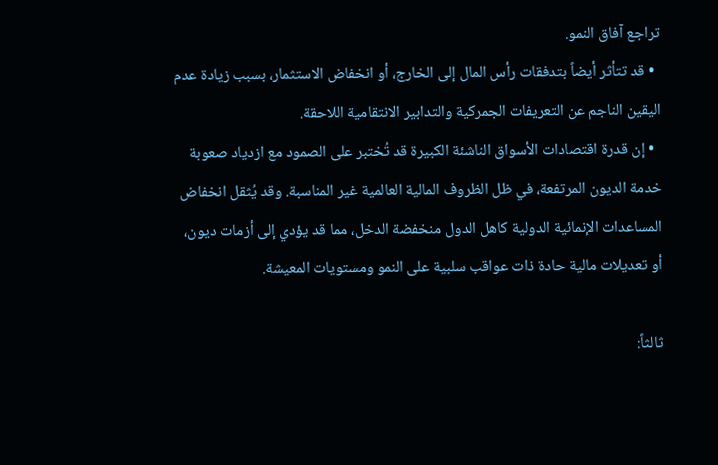تراجع آفاق النمو.
  • قد تتأثر أيضاً بتدفقات رأس المال إلى الخارج، أو انخفاض الاستثمار، بسبب زيادة عدم اليقين الناجم عن التعريفات الجمركية والتدابير الانتقامية اللاحقة.
  • إن قدرة اقتصادات الأسواق الناشئة الكبيرة قد تُختبر على الصمود مع ازدياد صعوبة خدمة الديون المرتفعة، في ظل الظروف المالية العالمية غير المناسبة. وقد يُثقل انخفاض المساعدات الإنمائية الدولية كاهل الدول منخفضة الدخل، مما قد يؤدي إلى أزمات ديون، أو تعديلات مالية حادة ذات عواقب سلبية على النمو ومستويات المعيشة.

ثالثاً: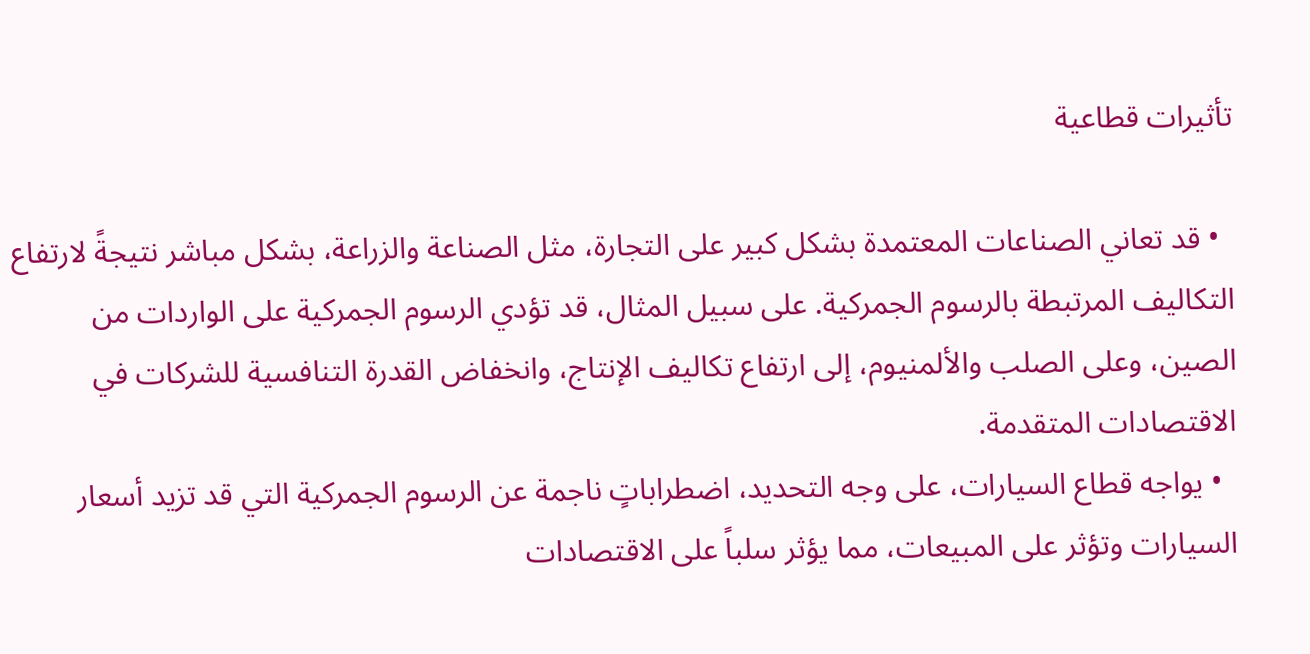تأثيرات قطاعية

  • قد تعاني الصناعات المعتمدة بشكل كبير على التجارة، مثل الصناعة والزراعة، بشكل مباشر نتيجةً لارتفاع التكاليف المرتبطة بالرسوم الجمركية. على سبيل المثال، قد تؤدي الرسوم الجمركية على الواردات من الصين، وعلى الصلب والألمنيوم، إلى ارتفاع تكاليف الإنتاج، وانخفاض القدرة التنافسية للشركات في الاقتصادات المتقدمة.
  • يواجه قطاع السيارات، على وجه التحديد، اضطراباتٍ ناجمة عن الرسوم الجمركية التي قد تزيد أسعار السيارات وتؤثر على المبيعات، مما يؤثر سلباً على الاقتصادات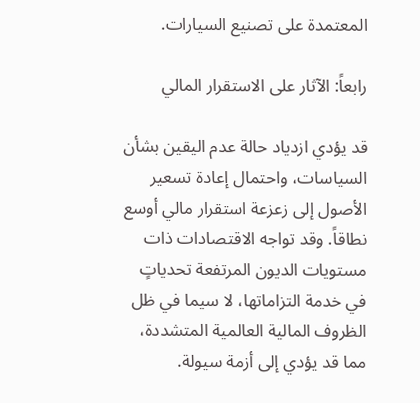المعتمدة على تصنيع السيارات.

رابعاً: الآثار على الاستقرار المالي

قد يؤدي ازدياد حالة عدم اليقين بشأن السياسات، واحتمال إعادة تسعير الأصول إلى زعزعة استقرار مالي أوسع نطاقاً. وقد تواجه الاقتصادات ذات مستويات الديون المرتفعة تحدياتٍ في خدمة التزاماتها، لا سيما في ظل الظروف المالية العالمية المتشددة، مما قد يؤدي إلى أزمة سيولة.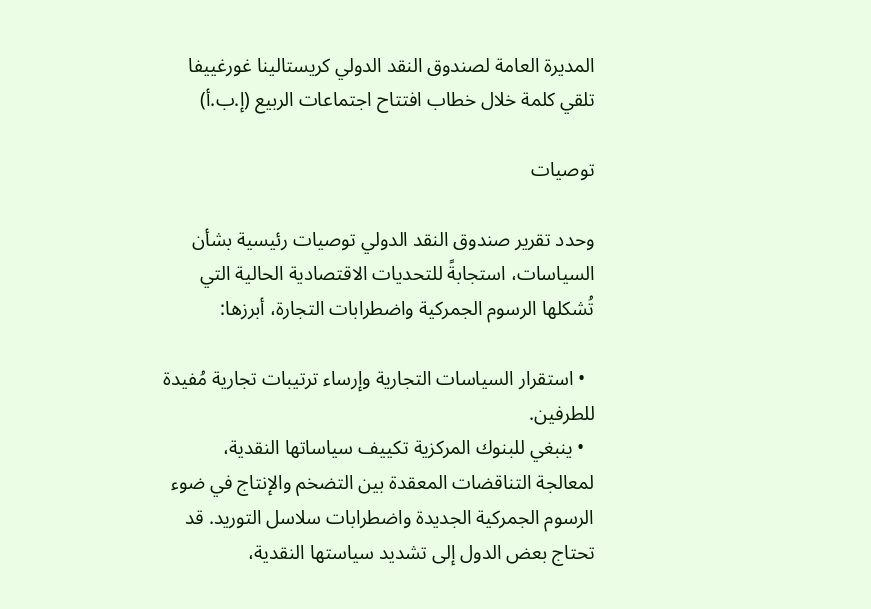المديرة العامة لصندوق النقد الدولي كريستالينا غورغييفا تلقي كلمة خلال خطاب افتتاح اجتماعات الربيع (إ.ب.أ)

توصيات

وحدد تقرير صندوق النقد الدولي توصيات رئيسية بشأن السياسات، استجابةً للتحديات الاقتصادية الحالية التي تُشكلها الرسوم الجمركية واضطرابات التجارة، أبرزها:

  • استقرار السياسات التجارية وإرساء ترتيبات تجارية مُفيدة للطرفين.
  • ينبغي للبنوك المركزية تكييف سياساتها النقدية، لمعالجة التناقضات المعقدة بين التضخم والإنتاج في ضوء الرسوم الجمركية الجديدة واضطرابات سلاسل التوريد. قد تحتاج بعض الدول إلى تشديد سياستها النقدية،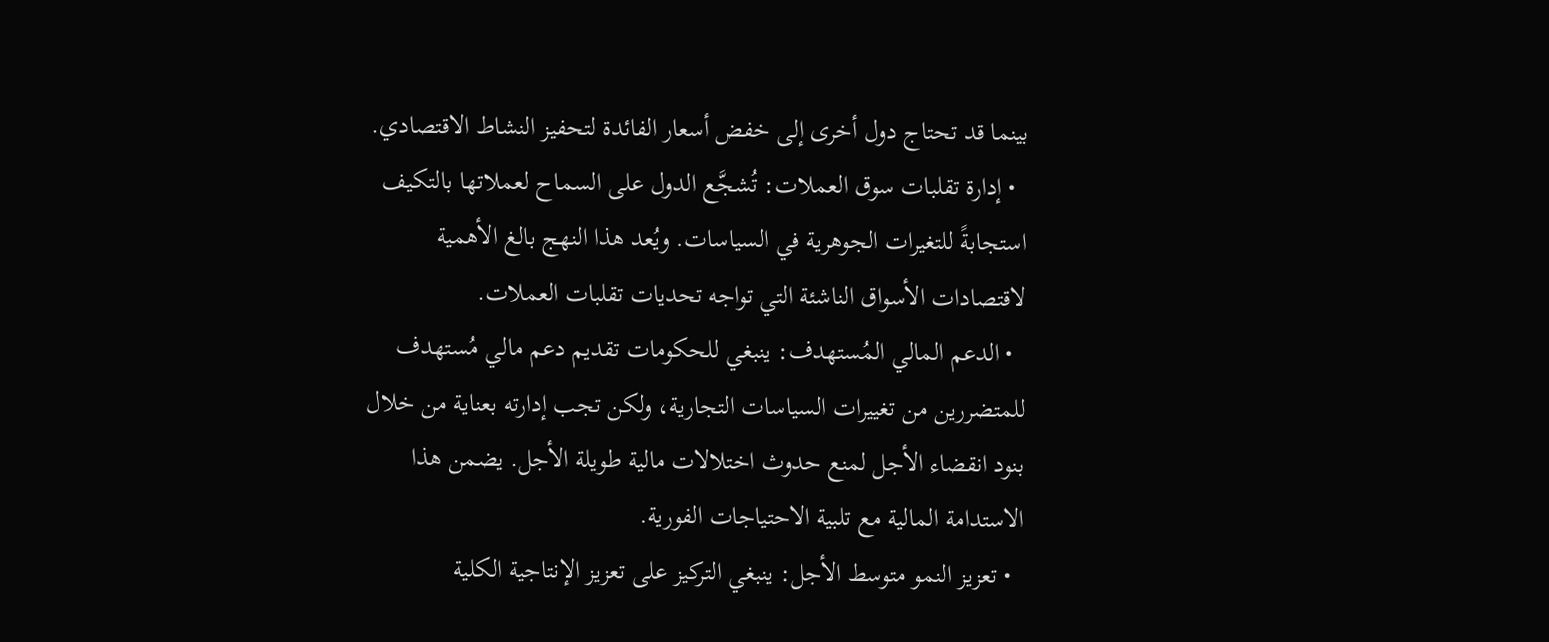بينما قد تحتاج دول أخرى إلى خفض أسعار الفائدة لتحفيز النشاط الاقتصادي.
  • إدارة تقلبات سوق العملات: تُشجَّع الدول على السماح لعملاتها بالتكيف استجابةً للتغيرات الجوهرية في السياسات. ويُعد هذا النهج بالغ الأهمية لاقتصادات الأسواق الناشئة التي تواجه تحديات تقلبات العملات.
  • الدعم المالي المُستهدف: ينبغي للحكومات تقديم دعم مالي مُستهدف للمتضررين من تغييرات السياسات التجارية، ولكن تجب إدارته بعناية من خلال بنود انقضاء الأجل لمنع حدوث اختلالات مالية طويلة الأجل. يضمن هذا الاستدامة المالية مع تلبية الاحتياجات الفورية.
  • تعزيز النمو متوسط الأجل: ينبغي التركيز على تعزيز الإنتاجية الكلية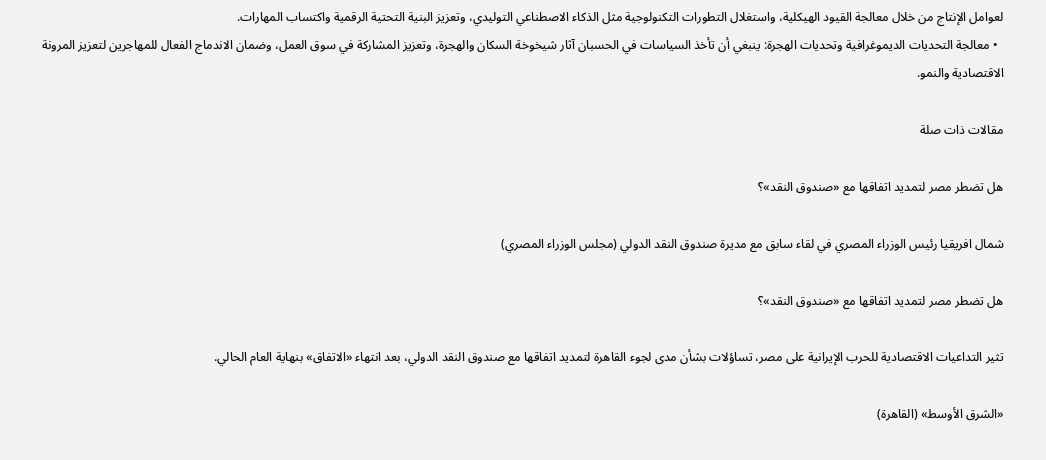لعوامل الإنتاج من خلال معالجة القيود الهيكلية، واستغلال التطورات التكنولوجية مثل الذكاء الاصطناعي التوليدي، وتعزيز البنية التحتية الرقمية واكتساب المهارات.
  • معالجة التحديات الديموغرافية وتحديات الهجرة: ينبغي أن تأخذ السياسات في الحسبان آثار شيخوخة السكان والهجرة، وتعزيز المشاركة في سوق العمل، وضمان الاندماج الفعال للمهاجرين لتعزيز المرونة الاقتصادية والنمو.

مقالات ذات صلة

هل تضطر مصر لتمديد اتفاقها مع «صندوق النقد»؟

شمال افريقيا رئيس الوزراء المصري في لقاء سابق مع مديرة صندوق النقد الدولي (مجلس الوزراء المصري)

هل تضطر مصر لتمديد اتفاقها مع «صندوق النقد»؟

تثير التداعيات الاقتصادية للحرب الإيرانية على مصر، تساؤلات بشأن مدى لجوء القاهرة لتمديد اتفاقها مع صندوق النقد الدولي، بعد انتهاء «الاتفاق» بنهاية العام الحالي.

«الشرق الأوسط» (القاهرة)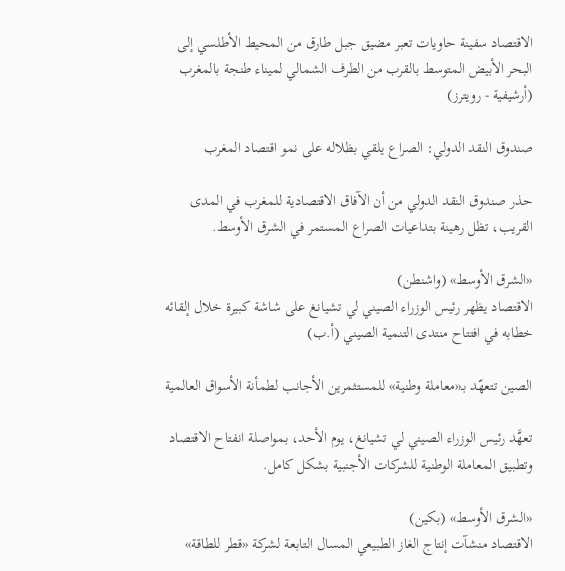الاقتصاد سفينة حاويات تعبر مضيق جبل طارق من المحيط الأطلسي إلى البحر الأبيض المتوسط بالقرب من الطرف الشمالي لميناء طنجة بالمغرب (أرشيفية - رويترز)

صندوق النقد الدولي: الصراع يلقي بظلاله على نمو اقتصاد المغرب

حذر صندوق النقد الدولي من أن الآفاق الاقتصادية للمغرب في المدى القريب، تظل رهينة بتداعيات الصراع المستمر في الشرق الأوسط.

«الشرق الأوسط» (واشنطن)
الاقتصاد يظهر رئيس الوزراء الصيني لي تشيانغ على شاشة كبيرة خلال إلقائه خطابه في افتتاح منتدى التنمية الصيني (أ.ب)

الصين تتعهّد بـ«معاملة وطنية» للمستثمرين الأجانب لطمأنة الأسواق العالمية

تعهَّد رئيس الوزراء الصيني لي تشيانغ، يوم الأحد، بمواصلة انفتاح الاقتصاد وتطبيق المعاملة الوطنية للشركات الأجنبية بشكل كامل.

«الشرق الأوسط» (بكين)
الاقتصاد منشآت إنتاج الغاز الطبيعي المسال التابعة لشركة «قطر للطاقة»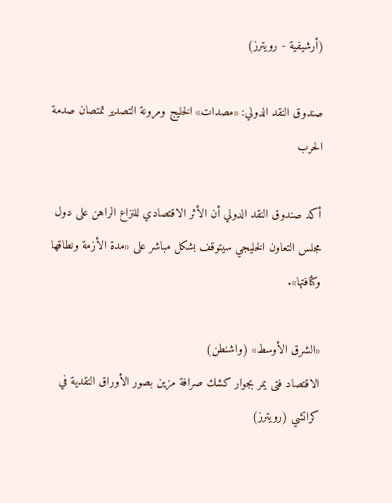(أرشيفية - رويترز)

صندوق النقد الدولي: «مصدات» الخليج ومرونة التصدير تمتصان صدمة الحرب

أكد صندوق النقد الدولي أن الأثر الاقتصادي للنزاع الراهن على دول مجلس التعاون الخليجي سيتوقف بشكل مباشر على «مدة الأزمة ونطاقها وكثافتها».

«الشرق الأوسط» (واشنطن)
الاقتصاد فتى يمر بجوار كشك صرافة مزين بصور الأوراق النقدية في كراتشي (رويترز)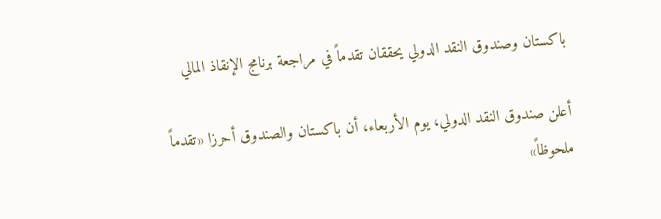باكستان وصندوق النقد الدولي يحققان تقدماً في مراجعة برنامج الإنقاذ المالي

أعلن صندوق النقد الدولي، يوم الأربعاء، أن باكستان والصندوق أحرزا «تقدماً ملحوظاً»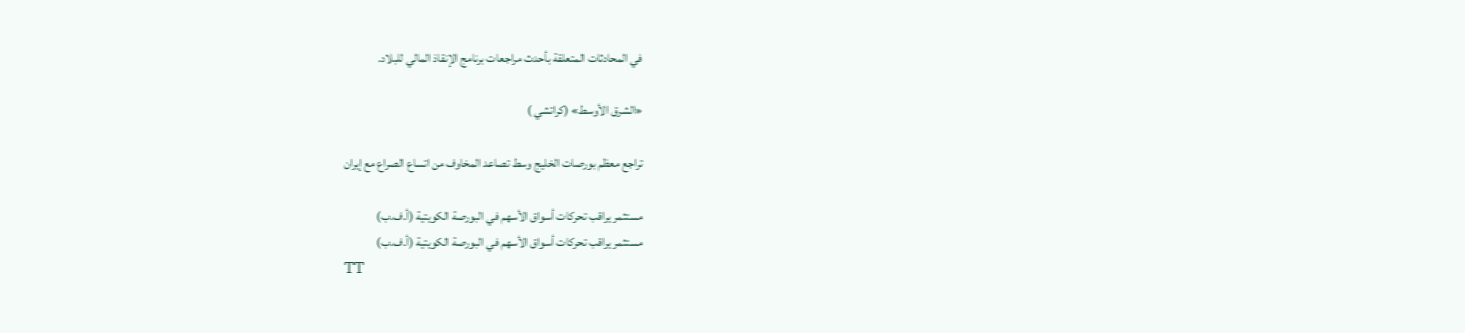في المحادثات المتعلقة بأحدث مراجعات برنامج الإنقاذ المالي للبلاد.

«الشرق الأوسط» (كراتشي )

تراجع معظم بورصات الخليج وسط تصاعد المخاوف من اتساع الصراع مع إيران

مستثمر يراقب تحركات أسواق الأسهم في البورصة الكويتية (أ.ف.ب)
مستثمر يراقب تحركات أسواق الأسهم في البورصة الكويتية (أ.ف.ب)
TT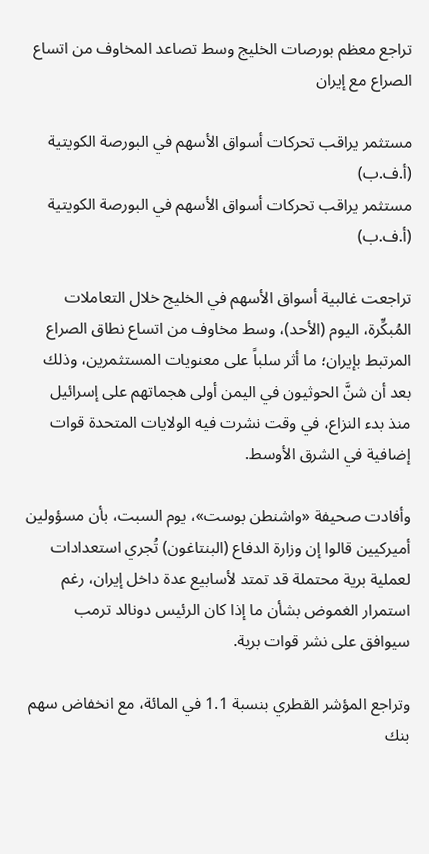تراجع معظم بورصات الخليج وسط تصاعد المخاوف من اتساع الصراع مع إيران

مستثمر يراقب تحركات أسواق الأسهم في البورصة الكويتية (أ.ف.ب)
مستثمر يراقب تحركات أسواق الأسهم في البورصة الكويتية (أ.ف.ب)

تراجعت غالبية أسواق الأسهم في الخليج خلال التعاملات المُبكِّرة، اليوم (الأحد)، وسط مخاوف من اتساع نطاق الصراع المرتبط بإيران؛ ما أثر سلباً على معنويات المستثمرين، وذلك بعد أن شنَّ الحوثيون في اليمن أولى هجماتهم على إسرائيل منذ بدء النزاع، في وقت نشرت فيه الولايات المتحدة قوات إضافية في الشرق الأوسط.

وأفادت صحيفة «واشنطن بوست»، يوم السبت، بأن مسؤولين أميركيين قالوا إن وزارة الدفاع (البنتاغون) تُجري استعدادات لعملية برية محتملة قد تمتد لأسابيع عدة داخل إيران، رغم استمرار الغموض بشأن ما إذا كان الرئيس دونالد ترمب سيوافق على نشر قوات برية.

وتراجع المؤشر القطري بنسبة 1.1 في المائة، مع انخفاض سهم بنك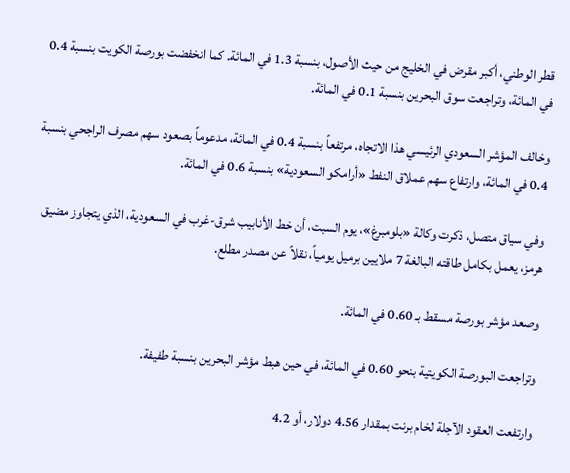قطر الوطني، أكبر مقرض في الخليج من حيث الأصول، بنسبة 1.3 في المائة. كما انخفضت بورصة الكويت بنسبة 0.4 في المائة، وتراجعت سوق البحرين بنسبة 0.1 في المائة.

وخالف المؤشر السعودي الرئيسي هذا الاتجاه، مرتفعاً بنسبة 0.4 في المائة، مدعوماً بصعود سهم مصرف الراجحي بنسبة 0.4 في المائة، وارتفاع سهم عملاق النفط «أرامكو السعودية» بنسبة 0.6 في المائة.

وفي سياق متصل، ذكرت وكالة «بلومبرغ»، يوم السبت، أن خط الأنابيب شرق-غرب في السعودية، الذي يتجاوز مضيق هرمز، يعمل بكامل طاقته البالغة 7 ملايين برميل يومياً، نقلاً عن مصدر مطلع.

وصعد مؤشر بورصة مسقط بـ 0.60 في المائة.

وتراجعت البورصة الكويتية بنحو 0.60 في المائة، في حين هبط مؤشر البحرين بنسبة طفيفة.

وارتفعت العقود الآجلة لخام برنت بمقدار 4.56 دولار، أو 4.2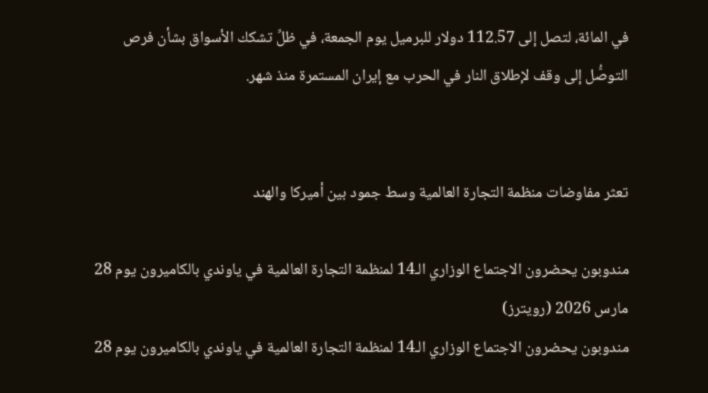في المائة، لتصل إلى 112.57 دولار للبرميل يوم الجمعة، في ظلِّ تشكك الأسواق بشأن فرص التوصُّل إلى وقف لإطلاق النار في الحرب مع إيران المستمرة منذ شهر.


تعثر مفاوضات منظمة التجارة العالمية وسط جمود بين أميركا والهند

مندوبون يحضرون الاجتماع الوزاري الـ14 لمنظمة التجارة العالمية في ياوندي بالكاميرون يوم 28 مارس 2026 (رويترز)
مندوبون يحضرون الاجتماع الوزاري الـ14 لمنظمة التجارة العالمية في ياوندي بالكاميرون يوم 28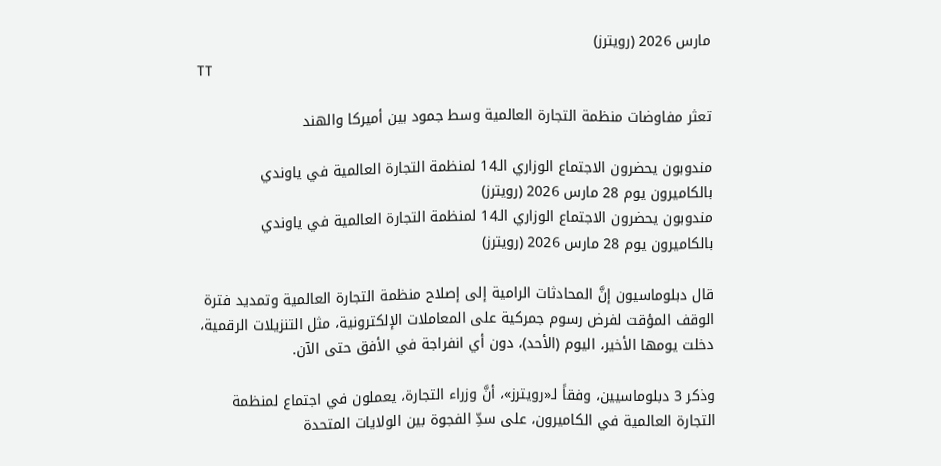مارس 2026 (رويترز)
TT

تعثر مفاوضات منظمة التجارة العالمية وسط جمود بين أميركا والهند

مندوبون يحضرون الاجتماع الوزاري الـ14 لمنظمة التجارة العالمية في ياوندي بالكاميرون يوم 28 مارس 2026 (رويترز)
مندوبون يحضرون الاجتماع الوزاري الـ14 لمنظمة التجارة العالمية في ياوندي بالكاميرون يوم 28 مارس 2026 (رويترز)

قال دبلوماسيون إنَّ المحادثات الرامية إلى إصلاح منظمة التجارة العالمية وتمديد فترة الوقف المؤقت لفرض رسوم جمركية على المعاملات الإلكترونية، مثل التنزيلات الرقمية، دخلت يومها الأخير، اليوم (الأحد)، دون أي انفراجة في الأفق حتى الآن.

وذكر 3 دبلوماسيين، وفقاً لـ«رويترز»، أنَّ وزراء التجارة، يعملون في اجتماع لمنظمة التجارة العالمية في الكاميرون، على سدِّ الفجوة بين الولايات المتحدة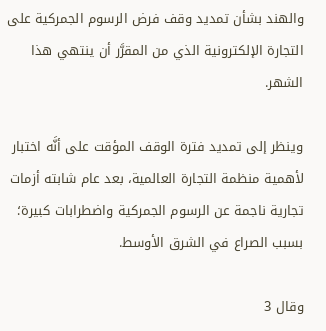والهند بشأن تمديد وقف فرض الرسوم الجمركية على التجارة الإلكترونية الذي من المقرَّر أن ينتهي هذا الشهر.

وينظر إلى تمديد فترة الوقف المؤقت على أنَّه اختبار لأهمية منظمة التجارة العالمية، بعد عام شابته أزمات تجارية ناجمة عن الرسوم الجمركية واضطرابات كبيرة؛ بسبب الصراع في الشرق الأوسط.

وقال 3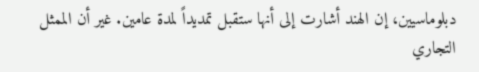دبلوماسيين، إن الهند أشارت إلى أنها ستقبل تمديداً لمدة عامين. غير أن الممثل التجاري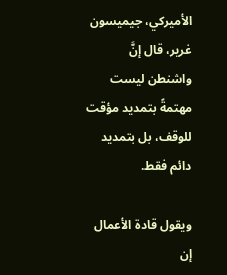الأميركي، جيميسون غرير، قال إنَّ واشنطن ليست مهتمةً بتمديد مؤقت للوقف، بل بتمديد دائم فقط.

ويقول قادة الأعمال إن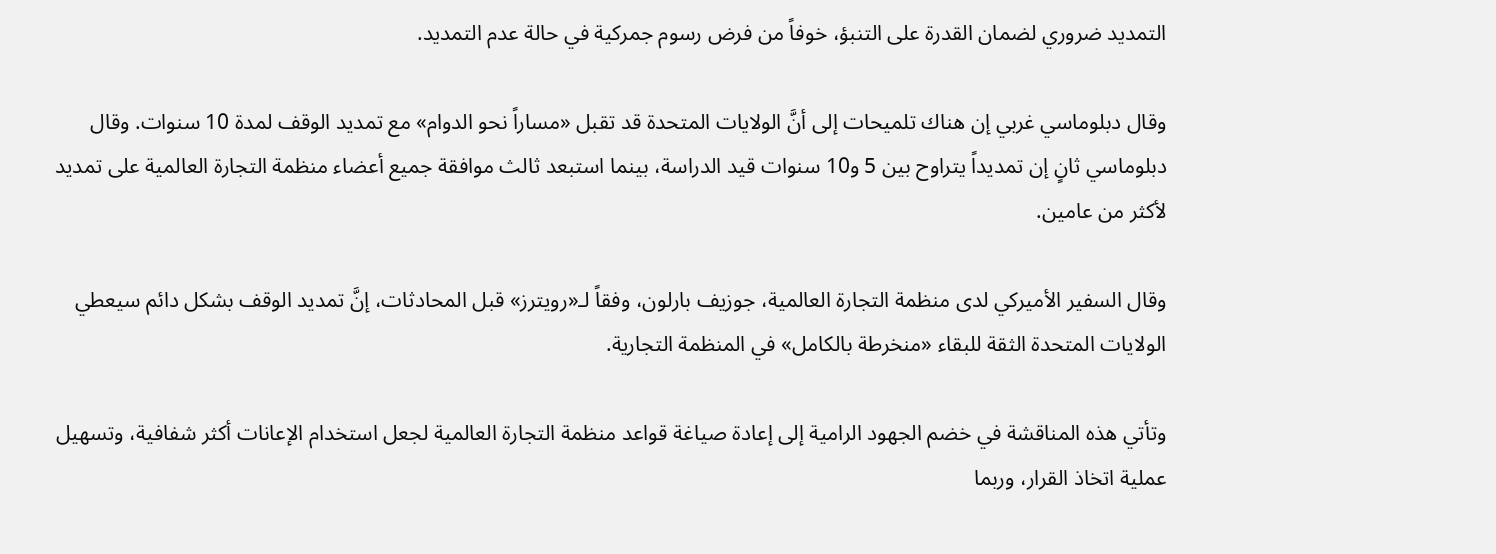التمديد ضروري لضمان القدرة على التنبؤ، خوفاً من فرض رسوم جمركية في حالة عدم التمديد.

وقال دبلوماسي غربي إن هناك تلميحات إلى أنَّ الولايات المتحدة قد تقبل «مساراً نحو الدوام» مع تمديد الوقف لمدة 10 سنوات. وقال دبلوماسي ثانٍ إن تمديداً يتراوح بين 5 و10 سنوات قيد الدراسة، بينما استبعد ثالث موافقة جميع أعضاء منظمة التجارة العالمية على تمديد لأكثر من عامين.

وقال السفير الأميركي لدى منظمة التجارة العالمية، جوزيف بارلون، وفقاً لـ«رويترز» قبل المحادثات، إنَّ تمديد الوقف بشكل دائم سيعطي الولايات المتحدة الثقة للبقاء «منخرطة بالكامل» في المنظمة التجارية.

وتأتي هذه المناقشة في خضم الجهود الرامية إلى إعادة صياغة قواعد منظمة التجارة العالمية لجعل استخدام الإعانات أكثر شفافية، وتسهيل عملية اتخاذ القرار، وربما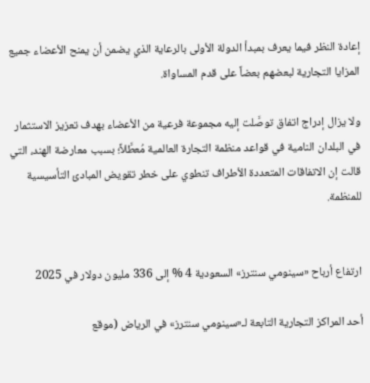إعادة النظر فيما يعرف بمبدأ الدولة الأولى بالرعاية الذي يضمن أن يمنح الأعضاء جميع المزايا التجارية لبعضهم بعضاً على قدم المساواة.

ولا يزال إدراج اتفاق توصَّلت إليه مجموعة فرعية من الأعضاء بهدف تعزيز الاستثمار في البلدان النامية في قواعد منظمة التجارة العالمية مُعطَّلاً؛ بسبب معارضة الهند، التي قالت إن الاتفاقات المتعددة الأطراف تنطوي على خطر تقويض المبادئ التأسيسية للمنظمة.


ارتفاع أرباح «سينومي سنترز» السعودية 4 % إلى 336 مليون دولار في 2025

أحد المراكز التجارية التابعة لـ«سينومي سنترز» في الرياض (موقع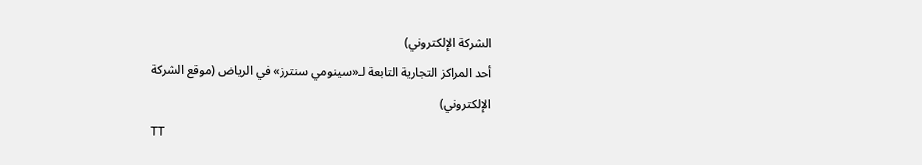الشركة الإلكتروني)
أحد المراكز التجارية التابعة لـ«سينومي سنترز» في الرياض (موقع الشركة الإلكتروني)
TT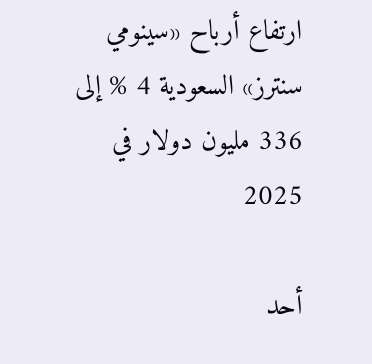ارتفاع أرباح «سينومي سنترز» السعودية 4 % إلى 336 مليون دولار في 2025

أحد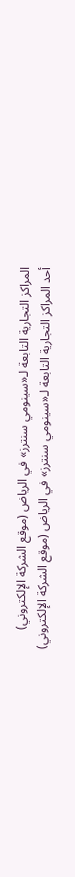المراكز التجارية التابعة لـ«سينومي سنترز» في الرياض (موقع الشركة الإلكتروني)
أحد المراكز التجارية التابعة لـ«سينومي سنترز» في الرياض (موقع الشركة الإلكتروني)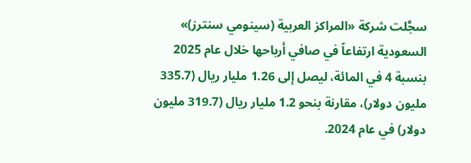سجَّلت شركة «المراكز العربية (سينومي سنترز)» السعودية ارتفاعاً في صافي أرباحها خلال عام 2025 بنسبة 4 في المائة، ليصل إلى 1.26 مليار ريال (335.7 مليون دولار)، مقارنة بنحو 1.2 مليار ريال (319.7 مليون دولار) في عام 2024.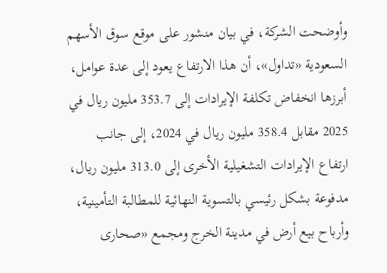وأوضحت الشركة، في بيان منشور على موقع سوق الأسهم السعودية «تداول»، أن هذا الارتفاع يعود إلى عدة عوامل، أبرزها انخفاض تكلفة الإيرادات إلى 353.7 مليون ريال في 2025 مقابل 358.4 مليون ريال في 2024، إلى جانب ارتفاع الإيرادات التشغيلية الأخرى إلى 313.0 مليون ريال، مدفوعة بشكل رئيسي بالتسوية النهائية للمطالبة التأمينية، وأرباح بيع أرض في مدينة الخرج ومجمع «صحارى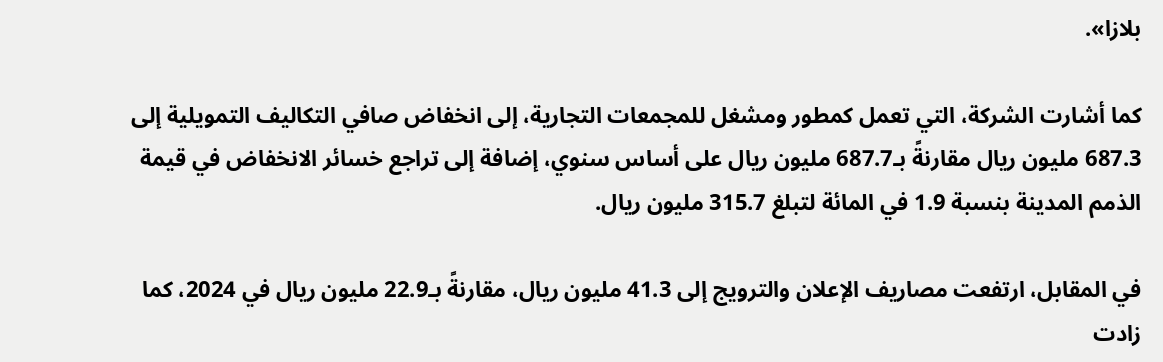بلازا».

كما أشارت الشركة، التي تعمل كمطور ومشغل للمجمعات التجارية، إلى انخفاض صافي التكاليف التمويلية إلى 687.3 مليون ريال مقارنةً بـ687.7 مليون ريال على أساس سنوي، إضافة إلى تراجع خسائر الانخفاض في قيمة الذمم المدينة بنسبة 1.9 في المائة لتبلغ 315.7 مليون ريال.

في المقابل، ارتفعت مصاريف الإعلان والترويج إلى 41.3 مليون ريال، مقارنةً بـ22.9 مليون ريال في 2024، كما زادت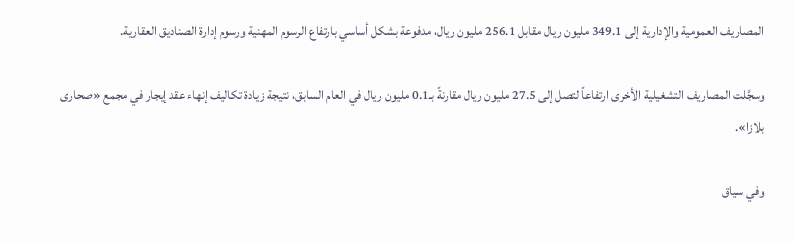المصاريف العمومية والإدارية إلى 349.1 مليون ريال مقابل 256.1 مليون ريال، مدفوعة بشكل أساسي بارتفاع الرسوم المهنية ورسوم إدارة الصناديق العقارية.

وسجَّلت المصاريف التشغيلية الأخرى ارتفاعاً لتصل إلى 27.5 مليون ريال مقارنةً بـ0.1 مليون ريال في العام السابق، نتيجة زيادة تكاليف إنهاء عقد إيجار في مجمع «صحارى بلازا».

وفي سياق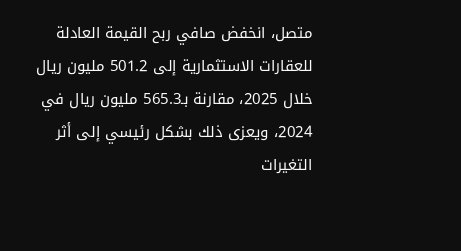متصل، انخفض صافي ربح القيمة العادلة للعقارات الاستثمارية إلى 501.2 مليون ريال خلال 2025، مقارنة بـ565.3 مليون ريال في 2024، ويعزى ذلك بشكل رئيسي إلى أثر التغيرات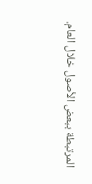المرتبطة ببعض الأصول خلال العام.